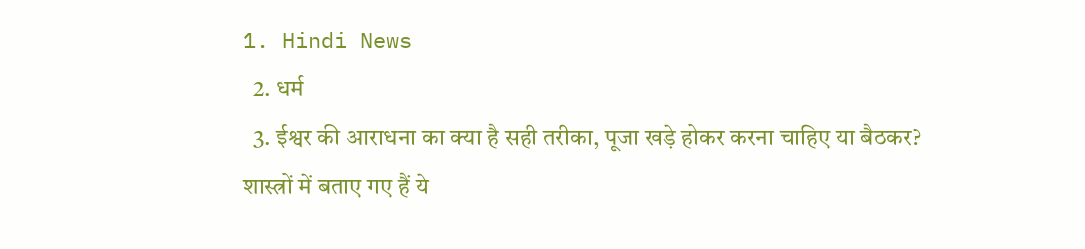1. Hindi News
  2. धर्म
  3. ईश्वर की आराधना का क्या है सही तरीका, पूजा खड़े होकर करना चाहिए या बैठकर? शास्त्रों में बताए गए हैं ये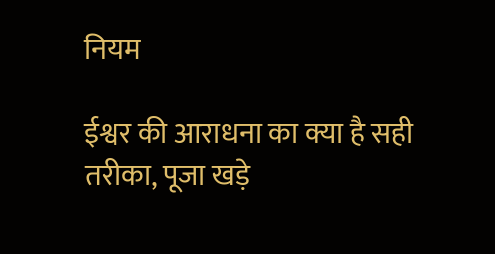नियम

ईश्वर की आराधना का क्या है सही तरीका, पूजा खड़े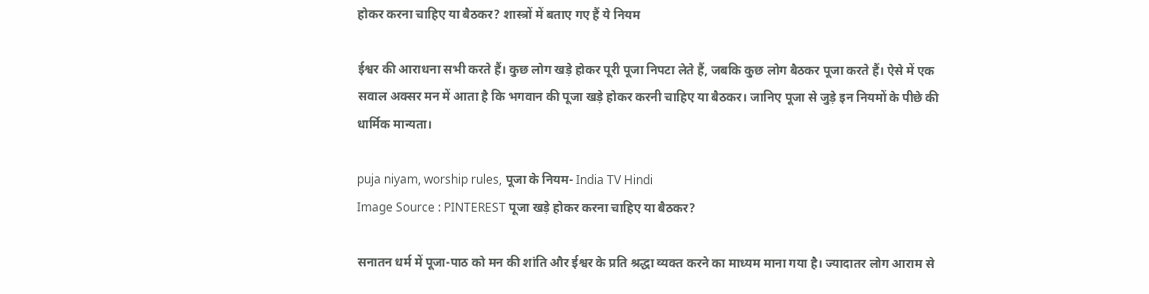होकर करना चाहिए या बैठकर? शास्त्रों में बताए गए हैं ये नियम

ईश्वर की आराधना सभी करते हैं। कुछ लोग खड़े होकर पूरी पूजा निपटा लेते हैं, जबकि कुछ लोग बैठकर पूजा करते हैं। ऐसे में एक सवाल अक्सर मन में आता है कि भगवान की पूजा खड़े होकर करनी चाहिए या बैठकर। जानिए पूजा से जुड़े इन नियमों के पीछे की धार्मिक मान्यता।

puja niyam, worship rules, पूजा के नियम- India TV Hindi
Image Source : PINTEREST पूजा खड़े होकर करना चाहिए या बैठकर?

सनातन धर्म में पूजा-पाठ को मन की शांति और ईश्वर के प्रति श्रद्धा व्यक्त करने का माध्यम माना गया है। ज्यादातर लोग आराम से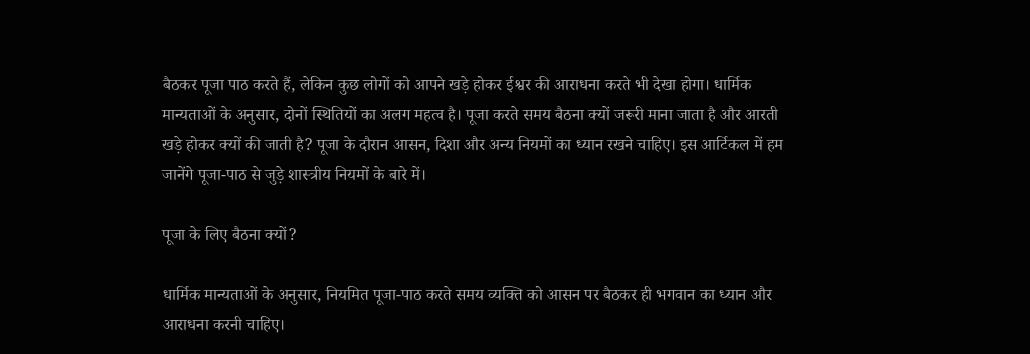बैठकर पूजा पाठ करते हैं, लेकिन कुछ लोगों को आपने खड़े होकर ईश्वर की आराधना करते भी देखा होगा। धार्मिक मान्यताओं के अनुसार, दोनों स्थितियों का अलग महत्व है। पूजा करते समय बैठना क्यों जरूरी माना जाता है और आरती खड़े होकर क्यों की जाती है? पूजा के दौरान आसन, दिशा और अन्य नियमों का ध्यान रखने चाहिए। इस आर्टिकल में हम जानेंगे पूजा-पाठ से जुड़े शास्त्रीय नियमों के बारे में।

पूजा के लिए बैठना क्यों?

धार्मिक मान्यताओं के अनुसार, नियमित पूजा-पाठ करते समय व्यक्ति को आसन पर बैठकर ही भगवान का ध्यान और आराधना करनी चाहिए।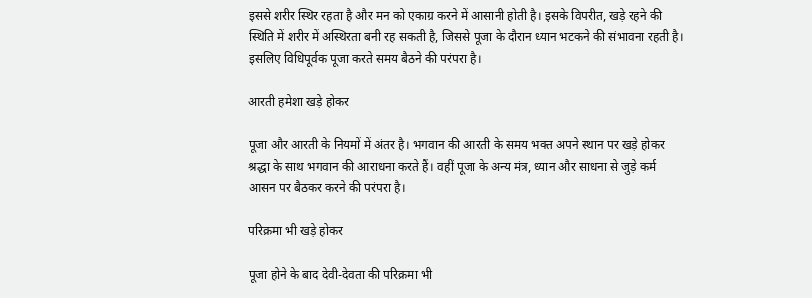इससे शरीर स्थिर रहता है और मन को एकाग्र करने में आसानी होती है। इसके विपरीत, खड़े रहने की स्थिति में शरीर में अस्थिरता बनी रह सकती है, जिससे पूजा के दौरान ध्यान भटकने की संभावना रहती है। इसलिए विधिपूर्वक पूजा करते समय बैठने की परंपरा है।

आरती हमेशा खड़े होकर

पूजा और आरती के नियमों में अंतर है। भगवान की आरती के समय भक्त अपने स्थान पर खड़े होकर श्रद्धा के साथ भगवान की आराधना करते हैं। वहीं पूजा के अन्य मंत्र, ध्यान और साधना से जुड़े कर्म आसन पर बैठकर करने की परंपरा है।

परिक्रमा भी खड़े होकर

पूजा होने के बाद देवी-देवता की परिक्रमा भी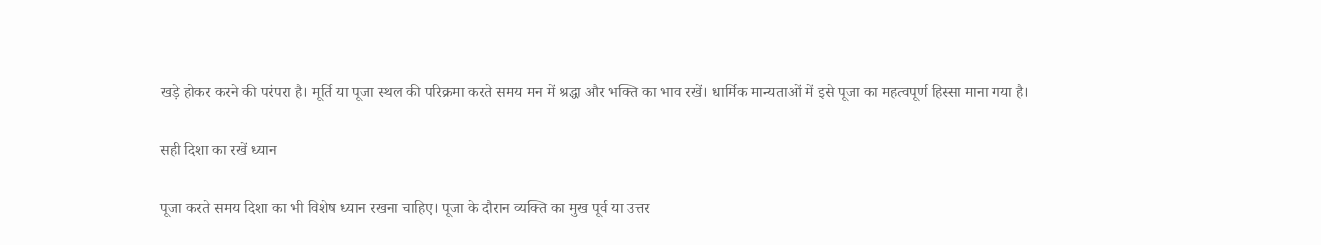खड़े होकर करने की परंपरा है। मूर्ति या पूजा स्थल की परिक्रमा करते समय मन में श्रद्धा और भक्ति का भाव रखें। धार्मिक मान्यताओं में इसे पूजा का महत्वपूर्ण हिस्सा माना गया है।

सही दिशा का रखें ध्यान

पूजा करते समय दिशा का भी विशेष ध्यान रखना चाहिए। पूजा के दौरान व्यक्ति का मुख पूर्व या उत्तर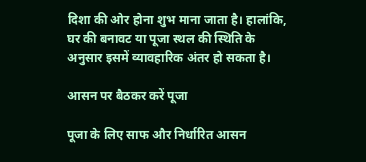दिशा की ओर होना शुभ माना जाता है। हालांकि, घर की बनावट या पूजा स्थल की स्थिति के अनुसार इसमें व्यावहारिक अंतर हो सकता है।

आसन पर बैठकर करें पूजा

पूजा के लिए साफ और निर्धारित आसन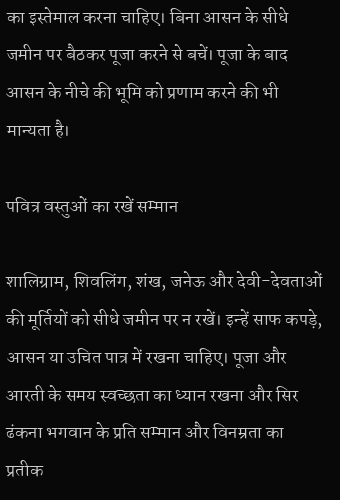का इस्तेमाल करना चाहिए। बिना आसन के सीधे जमीन पर बैठकर पूजा करने से बचें। पूजा के बाद आसन के नीचे की भूमि को प्रणाम करने की भी मान्यता है।

पवित्र वस्तुओं का रखें सम्मान

शालिग्राम, शिवलिंग, शंख, जनेऊ और देवी-देवताओं की मूर्तियों को सीधे जमीन पर न रखें। इन्हें साफ कपड़े, आसन या उचित पात्र में रखना चाहिए। पूजा और आरती के समय स्वच्छता का ध्यान रखना और सिर ढंकना भगवान के प्रति सम्मान और विनम्रता का प्रतीक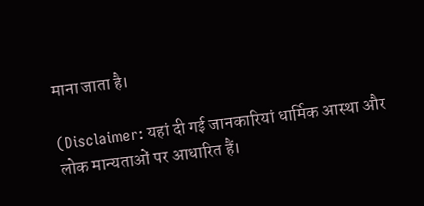माना जाता है।

(Disclaimer: यहां दी गई जानकारियां धार्मिक आस्था और लोक मान्यताओं पर आधारित हैं।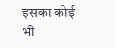इसका कोई भी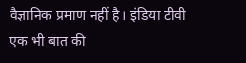वैज्ञानिक प्रमाण नहीं है। इंडिया टीवी एक भी बात की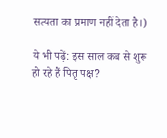सत्यता का प्रमाण नहीं देता है।)

ये भी पढ़ें: इस साल कब से शुरू हो रहे हैं पितृ पक्ष?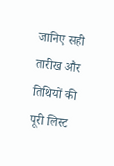जानिए सही तारीख और तिथियों की पूरी लिस्ट